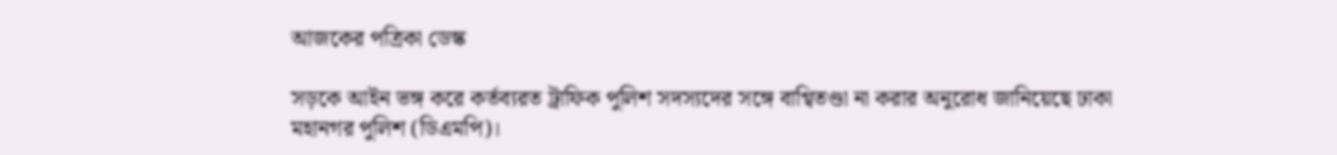আজকের পত্রিকা ডেস্ক

সড়কে আইন ভঙ্গ করে কর্তব্যরত ট্রাফিক পুলিশ সদস্যদের সঙ্গে বাগ্বিতণ্ডা না করার অনুরোধ জানিয়েছে ঢাকা মহানগর পুলিশ (ডিএমপি)।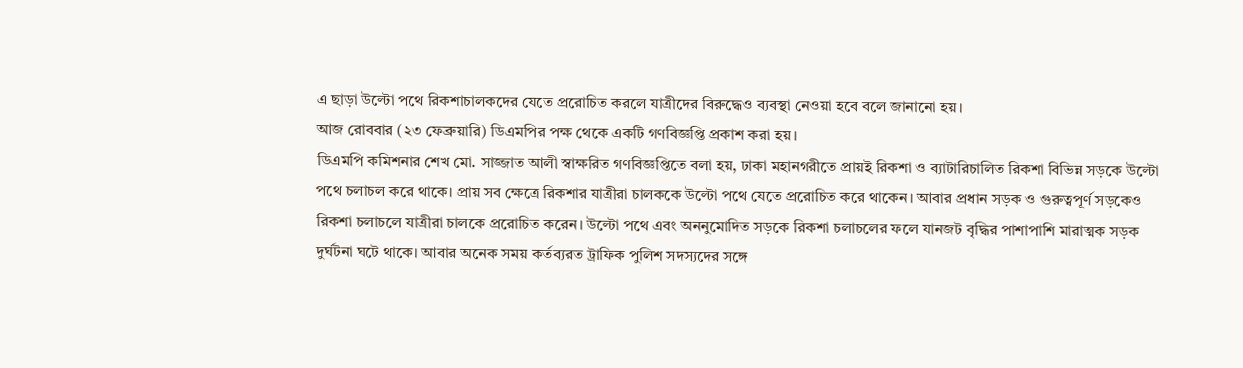এ ছাড়া উল্টো পথে রিকশাচালকদের যেতে প্ররোচিত করলে যাত্রীদের বিরুদ্ধেও ব্যবস্থা নেওয়া হবে বলে জানানো হয়।
আজ রোববার (২৩ ফেব্রুয়ারি) ডিএমপির পক্ষ থেকে একটি গণবিজ্ঞপ্তি প্রকাশ করা হয়।
ডিএমপি কমিশনার শেখ মো. সাজ্জাত আলী স্বাক্ষরিত গণবিজ্ঞপ্তিতে বলা হয়, ঢাকা মহানগরীতে প্রায়ই রিকশা ও ব্যাটারিচালিত রিকশা বিভিন্ন সড়কে উল্টো পথে চলাচল করে থাকে। প্রায় সব ক্ষেত্রে রিকশার যাত্রীরা চালককে উল্টো পথে যেতে প্ররোচিত করে থাকেন। আবার প্রধান সড়ক ও গুরুত্বপূর্ণ সড়কেও রিকশা চলাচলে যাত্রীরা চালকে প্ররোচিত করেন। উল্টো পথে এবং অননুমোদিত সড়কে রিকশা চলাচলের ফলে যানজট বৃদ্ধির পাশাপাশি মারাত্মক সড়ক দুর্ঘটনা ঘটে থাকে। আবার অনেক সময় কর্তব্যরত ট্রাফিক পুলিশ সদস্যদের সঙ্গে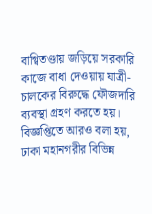বাগ্বিতণ্ডায় জড়িয়ে সরকারি কাজে বাধা দেওয়ায় যাত্রী-চালকের বিরুদ্ধে ফৌজদারি ব্যবস্থা গ্রহণ করতে হয়।
বিজ্ঞপ্তিতে আরও বলা হয়, ঢাকা মহানগরীর বিভিন্ন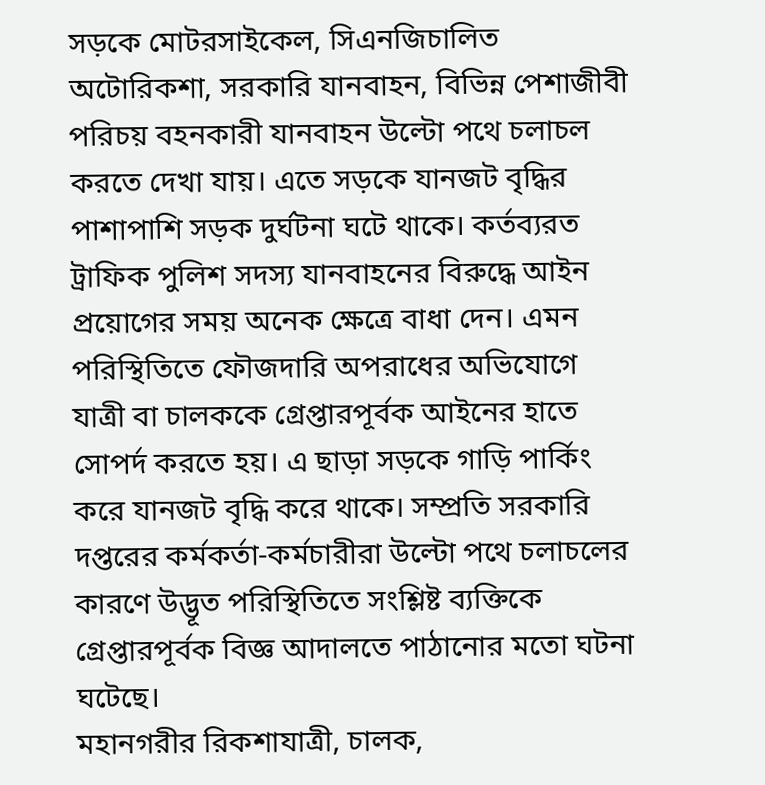সড়কে মোটরসাইকেল, সিএনজিচালিত অটোরিকশা, সরকারি যানবাহন, বিভিন্ন পেশাজীবী পরিচয় বহনকারী যানবাহন উল্টো পথে চলাচল করতে দেখা যায়। এতে সড়কে যানজট বৃদ্ধির পাশাপাশি সড়ক দুর্ঘটনা ঘটে থাকে। কর্তব্যরত ট্রাফিক পুলিশ সদস্য যানবাহনের বিরুদ্ধে আইন প্রয়োগের সময় অনেক ক্ষেত্রে বাধা দেন। এমন পরিস্থিতিতে ফৌজদারি অপরাধের অভিযোগে যাত্রী বা চালককে গ্রেপ্তারপূর্বক আইনের হাতে সোপর্দ করতে হয়। এ ছাড়া সড়কে গাড়ি পার্কিং করে যানজট বৃদ্ধি করে থাকে। সম্প্রতি সরকারি দপ্তরের কর্মকর্তা-কর্মচারীরা উল্টো পথে চলাচলের কারণে উদ্ভূত পরিস্থিতিতে সংশ্লিষ্ট ব্যক্তিকে গ্রেপ্তারপূর্বক বিজ্ঞ আদালতে পাঠানোর মতো ঘটনা ঘটেছে।
মহানগরীর রিকশাযাত্রী, চালক,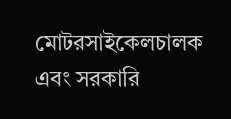মোটরসাইকেলচালক এবং সরকারি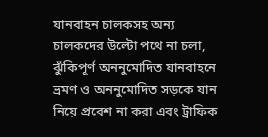যানবাহন চালকসহ অন্য চালকদের উল্টো পথে না চলা, ঝুঁকিপূর্ণ অননুমোদিত যানবাহনে ভ্রমণ ও অননুমোদিত সড়কে যান নিয়ে প্রবেশ না করা এবং ট্রাফিক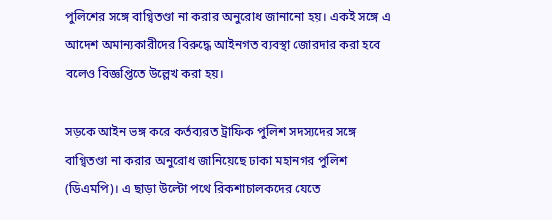পুলিশের সঙ্গে বাগ্বিতণ্ডা না করার অনুরোধ জানানো হয়। একই সঙ্গে এ আদেশ অমান্যকারীদের বিরুদ্ধে আইনগত ব্যবস্থা জোরদার করা হবে বলেও বিজ্ঞপ্তিতে উল্লেখ করা হয়।

সড়কে আইন ভঙ্গ করে কর্তব্যরত ট্রাফিক পুলিশ সদস্যদের সঙ্গে বাগ্বিতণ্ডা না করার অনুরোধ জানিয়েছে ঢাকা মহানগর পুলিশ (ডিএমপি)। এ ছাড়া উল্টো পথে রিকশাচালকদের যেতে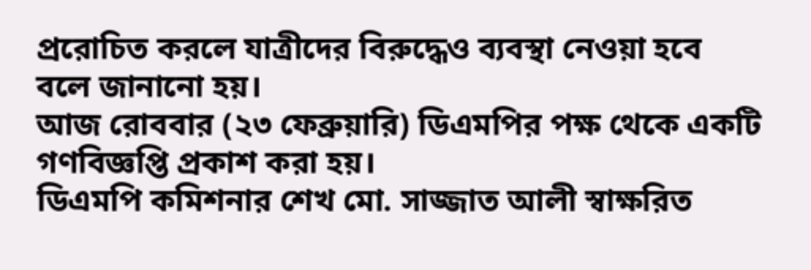প্ররোচিত করলে যাত্রীদের বিরুদ্ধেও ব্যবস্থা নেওয়া হবে বলে জানানো হয়।
আজ রোববার (২৩ ফেব্রুয়ারি) ডিএমপির পক্ষ থেকে একটি গণবিজ্ঞপ্তি প্রকাশ করা হয়।
ডিএমপি কমিশনার শেখ মো. সাজ্জাত আলী স্বাক্ষরিত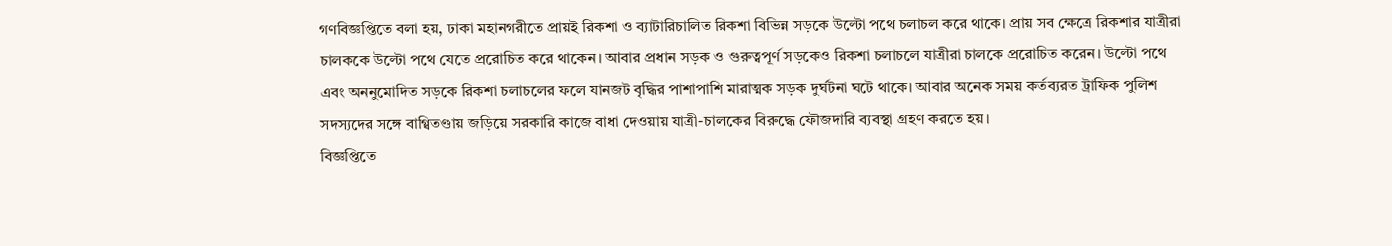গণবিজ্ঞপ্তিতে বলা হয়, ঢাকা মহানগরীতে প্রায়ই রিকশা ও ব্যাটারিচালিত রিকশা বিভিন্ন সড়কে উল্টো পথে চলাচল করে থাকে। প্রায় সব ক্ষেত্রে রিকশার যাত্রীরা চালককে উল্টো পথে যেতে প্ররোচিত করে থাকেন। আবার প্রধান সড়ক ও গুরুত্বপূর্ণ সড়কেও রিকশা চলাচলে যাত্রীরা চালকে প্ররোচিত করেন। উল্টো পথে এবং অননুমোদিত সড়কে রিকশা চলাচলের ফলে যানজট বৃদ্ধির পাশাপাশি মারাত্মক সড়ক দুর্ঘটনা ঘটে থাকে। আবার অনেক সময় কর্তব্যরত ট্রাফিক পুলিশ সদস্যদের সঙ্গে বাগ্বিতণ্ডায় জড়িয়ে সরকারি কাজে বাধা দেওয়ায় যাত্রী-চালকের বিরুদ্ধে ফৌজদারি ব্যবস্থা গ্রহণ করতে হয়।
বিজ্ঞপ্তিতে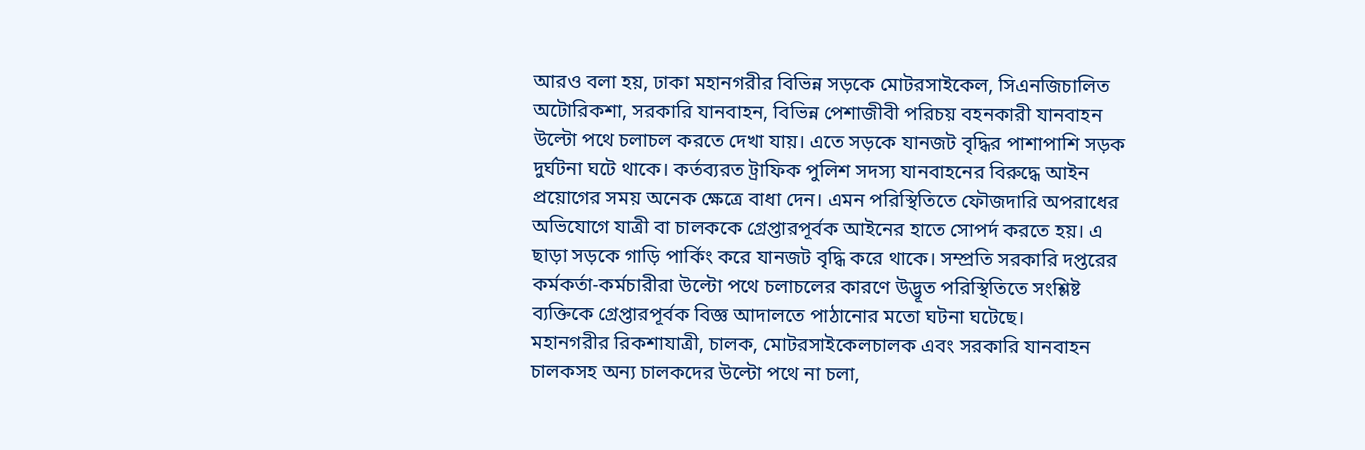আরও বলা হয়, ঢাকা মহানগরীর বিভিন্ন সড়কে মোটরসাইকেল, সিএনজিচালিত অটোরিকশা, সরকারি যানবাহন, বিভিন্ন পেশাজীবী পরিচয় বহনকারী যানবাহন উল্টো পথে চলাচল করতে দেখা যায়। এতে সড়কে যানজট বৃদ্ধির পাশাপাশি সড়ক দুর্ঘটনা ঘটে থাকে। কর্তব্যরত ট্রাফিক পুলিশ সদস্য যানবাহনের বিরুদ্ধে আইন প্রয়োগের সময় অনেক ক্ষেত্রে বাধা দেন। এমন পরিস্থিতিতে ফৌজদারি অপরাধের অভিযোগে যাত্রী বা চালককে গ্রেপ্তারপূর্বক আইনের হাতে সোপর্দ করতে হয়। এ ছাড়া সড়কে গাড়ি পার্কিং করে যানজট বৃদ্ধি করে থাকে। সম্প্রতি সরকারি দপ্তরের কর্মকর্তা-কর্মচারীরা উল্টো পথে চলাচলের কারণে উদ্ভূত পরিস্থিতিতে সংশ্লিষ্ট ব্যক্তিকে গ্রেপ্তারপূর্বক বিজ্ঞ আদালতে পাঠানোর মতো ঘটনা ঘটেছে।
মহানগরীর রিকশাযাত্রী, চালক, মোটরসাইকেলচালক এবং সরকারি যানবাহন চালকসহ অন্য চালকদের উল্টো পথে না চলা,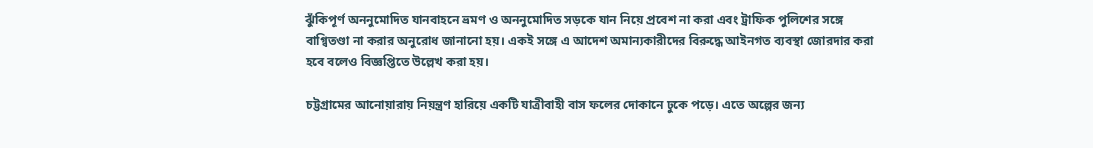ঝুঁকিপূর্ণ অননুমোদিত যানবাহনে ভ্রমণ ও অননুমোদিত সড়কে যান নিয়ে প্রবেশ না করা এবং ট্রাফিক পুলিশের সঙ্গে বাগ্বিতণ্ডা না করার অনুরোধ জানানো হয়। একই সঙ্গে এ আদেশ অমান্যকারীদের বিরুদ্ধে আইনগত ব্যবস্থা জোরদার করা হবে বলেও বিজ্ঞপ্তিতে উল্লেখ করা হয়।

চট্টগ্রামের আনোয়ারায় নিয়ন্ত্রণ হারিয়ে একটি যাত্রীবাহী বাস ফলের দোকানে ঢুকে পড়ে। এতে অল্পের জন্য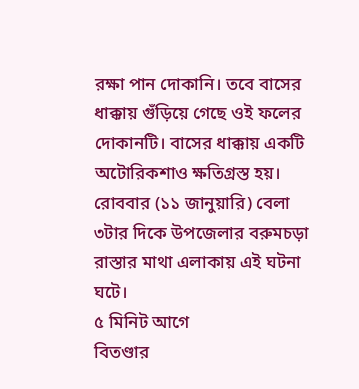রক্ষা পান দোকানি। তবে বাসের ধাক্কায় গুঁড়িয়ে গেছে ওই ফলের দোকানটি। বাসের ধাক্কায় একটি অটোরিকশাও ক্ষতিগ্রস্ত হয়। রোববার (১১ জানুয়ারি) বেলা ৩টার দিকে উপজেলার বরুমচড়া রাস্তার মাথা এলাকায় এই ঘটনা ঘটে।
৫ মিনিট আগে
বিতণ্ডার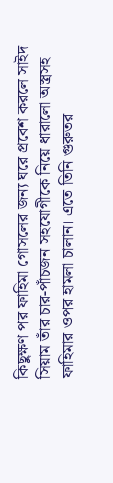কিছুক্ষণ পর ফাহিমা গোসলের জন্য ঘরে প্রবেশ করলে সাইদ সিয়াম তাঁর চার-পাঁচজন সহযোগীকে নিয়ে ধারালো অস্ত্রসহ ফাহিমার ওপর হামলা চালান। এতে তিনি গুরুতর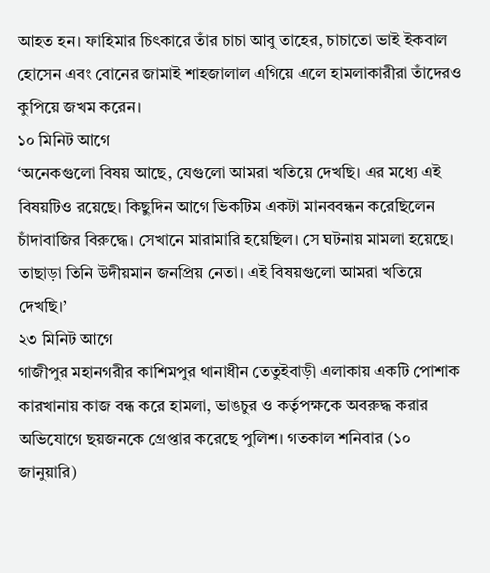আহত হন। ফাহিমার চিৎকারে তাঁর চাচা আবু তাহের, চাচাতো ভাই ইকবাল হোসেন এবং বোনের জামাই শাহজালাল এগিয়ে এলে হামলাকারীরা তাঁদেরও কুপিয়ে জখম করেন।
১০ মিনিট আগে
‘অনেকগুলো বিষয় আছে, যেগুলো আমরা খতিয়ে দেখছি। এর মধ্যে এই বিষয়টিও রয়েছে। কিছুদিন আগে ভিকটিম একটা মানববন্ধন করেছিলেন চাঁদাবাজির বিরুদ্ধে। সেখানে মারামারি হয়েছিল। সে ঘটনায় মামলা হয়েছে। তাছাড়া তিনি উদীয়মান জনপ্রিয় নেতা। এই বিষয়গুলো আমরা খতিয়ে দেখছি।’
২৩ মিনিট আগে
গাজীপুর মহানগরীর কাশিমপুর থানাধীন তেতুইবাড়ী এলাকায় একটি পোশাক কারখানায় কাজ বন্ধ করে হামলা, ভাঙচুর ও কর্তৃপক্ষকে অবরুদ্ধ করার অভিযোগে ছয়জনকে গ্রেপ্তার করেছে পুলিশ। গতকাল শনিবার (১০ জানুয়ারি)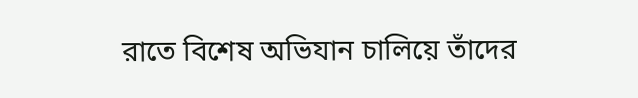রাতে বিশেষ অভিযান চালিয়ে তাঁদের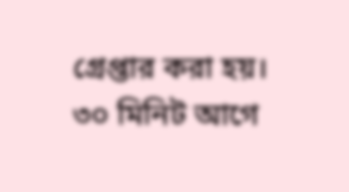গ্রেপ্তার করা হয়।
৩০ মিনিট আগে